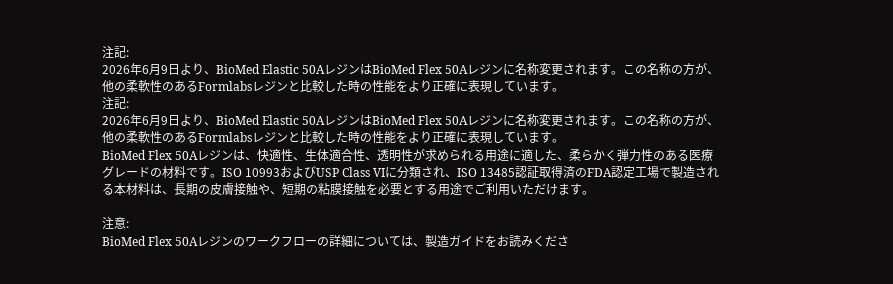注記:
2026年6月9日より、BioMed Elastic 50AレジンはBioMed Flex 50Aレジンに名称変更されます。この名称の方が、他の柔軟性のあるFormlabsレジンと比較した時の性能をより正確に表現しています。
注記:
2026年6月9日より、BioMed Elastic 50AレジンはBioMed Flex 50Aレジンに名称変更されます。この名称の方が、他の柔軟性のあるFormlabsレジンと比較した時の性能をより正確に表現しています。
BioMed Flex 50Aレジンは、快適性、生体適合性、透明性が求められる用途に適した、柔らかく弾力性のある医療グレードの材料です。ISO 10993およびUSP Class VIに分類され、ISO 13485認証取得済のFDA認定工場で製造される本材料は、長期の皮膚接触や、短期の粘膜接触を必要とする用途でご利用いただけます。

注意:
BioMed Flex 50Aレジンのワークフローの詳細については、製造ガイドをお読みくださ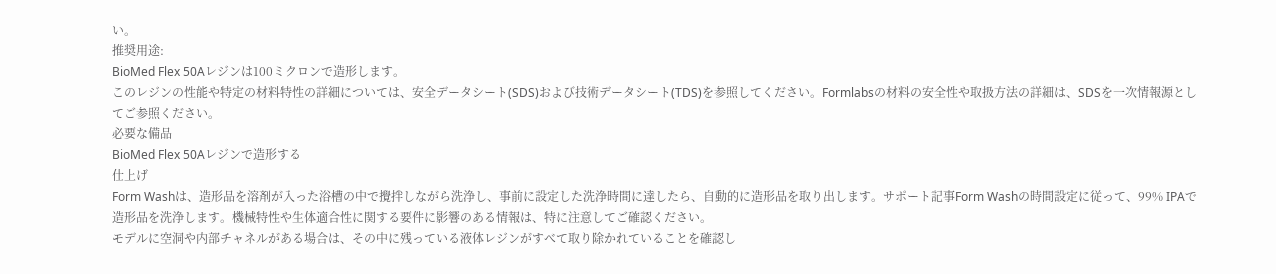い。
推奨用途:
BioMed Flex 50Aレジンは100ミクロンで造形します。
このレジンの性能や特定の材料特性の詳細については、安全データシート(SDS)および技術データシート(TDS)を参照してください。Formlabsの材料の安全性や取扱方法の詳細は、SDSを一次情報源としてご参照ください。
必要な備品
BioMed Flex 50Aレジンで造形する
仕上げ
Form Washは、造形品を溶剤が入った浴槽の中で攪拌しながら洗浄し、事前に設定した洗浄時間に達したら、自動的に造形品を取り出します。サポート記事Form Washの時間設定に従って、99% IPAで造形品を洗浄します。機械特性や生体適合性に関する要件に影響のある情報は、特に注意してご確認ください。
モデルに空洞や内部チャネルがある場合は、その中に残っている液体レジンがすべて取り除かれていることを確認し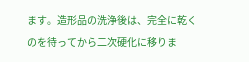ます。造形品の洗浄後は、完全に乾くのを待ってから二次硬化に移りま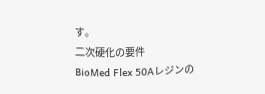す。
二次硬化の要件
BioMed Flex 50Aレジンの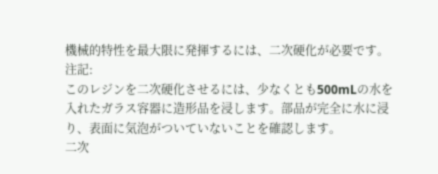機械的特性を最大限に発揮するには、二次硬化が必要です。
注記:
このレジンを二次硬化させるには、少なくとも500mLの水を入れたガラス容器に造形品を浸します。部品が完全に水に浸り、表面に気泡がついていないことを確認します。
二次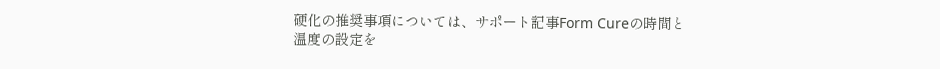硬化の推奨事項については、サポート記事Form Cureの時間と温度の設定を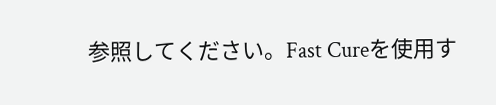参照してください。Fast Cureを使用す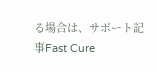る場合は、サポート記事Fast Cure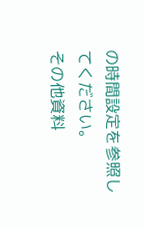の時間設定を参照してください。
その他資料